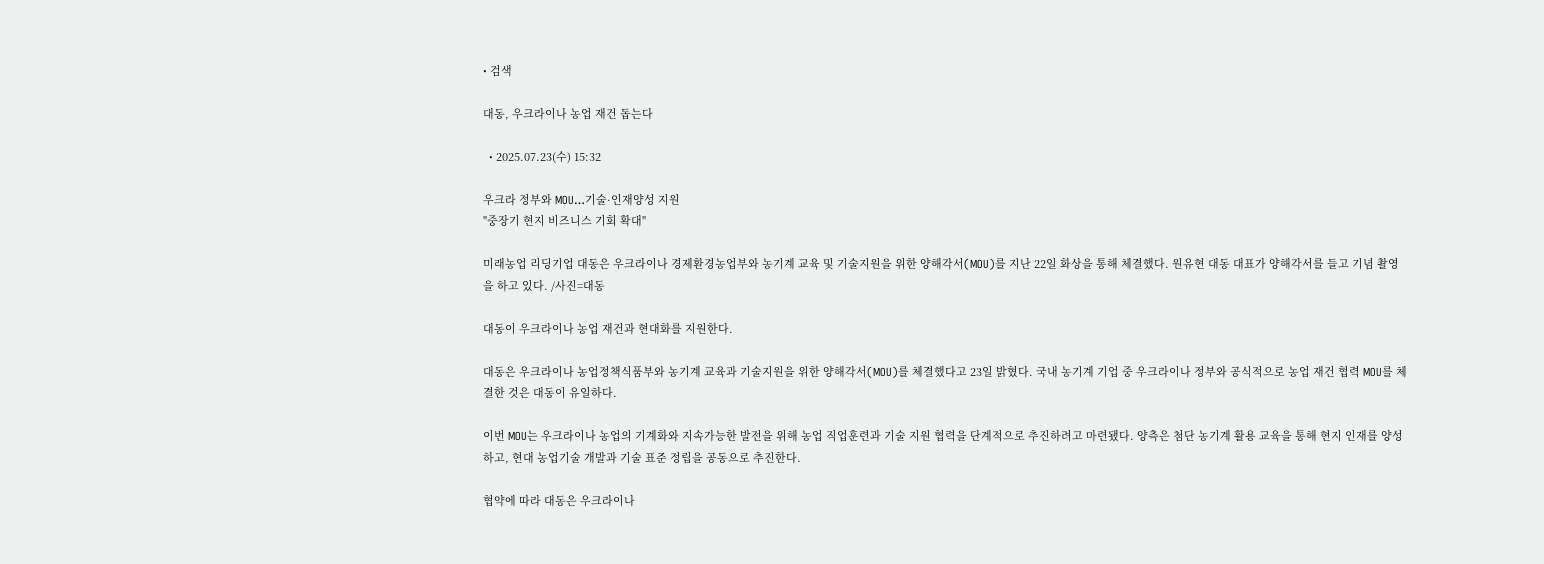• 검색

대동, 우크라이나 농업 재건 돕는다

  • 2025.07.23(수) 15:32

우크라 정부와 MOU…기술·인재양성 지원
"중장기 현지 비즈니스 기회 확대"

미래농업 리딩기업 대동은 우크라이나 경제환경농업부와 농기계 교육 및 기술지원을 위한 양해각서(MOU)를 지난 22일 화상을 통해 체결했다. 원유현 대동 대표가 양해각서를 들고 기념 촬영을 하고 있다. /사진=대동

대동이 우크라이나 농업 재건과 현대화를 지원한다.

대동은 우크라이나 농업정책식품부와 농기계 교육과 기술지원을 위한 양해각서(MOU)를 체결했다고 23일 밝혔다. 국내 농기계 기업 중 우크라이나 정부와 공식적으로 농업 재건 협력 MOU를 체결한 것은 대동이 유일하다.

이번 MOU는 우크라이나 농업의 기계화와 지속가능한 발전을 위해 농업 직업훈련과 기술 지원 협력을 단계적으로 추진하려고 마련됐다. 양측은 첨단 농기계 활용 교육을 통해 현지 인재를 양성하고, 현대 농업기술 개발과 기술 표준 정립을 공동으로 추진한다.

협약에 따라 대동은 우크라이나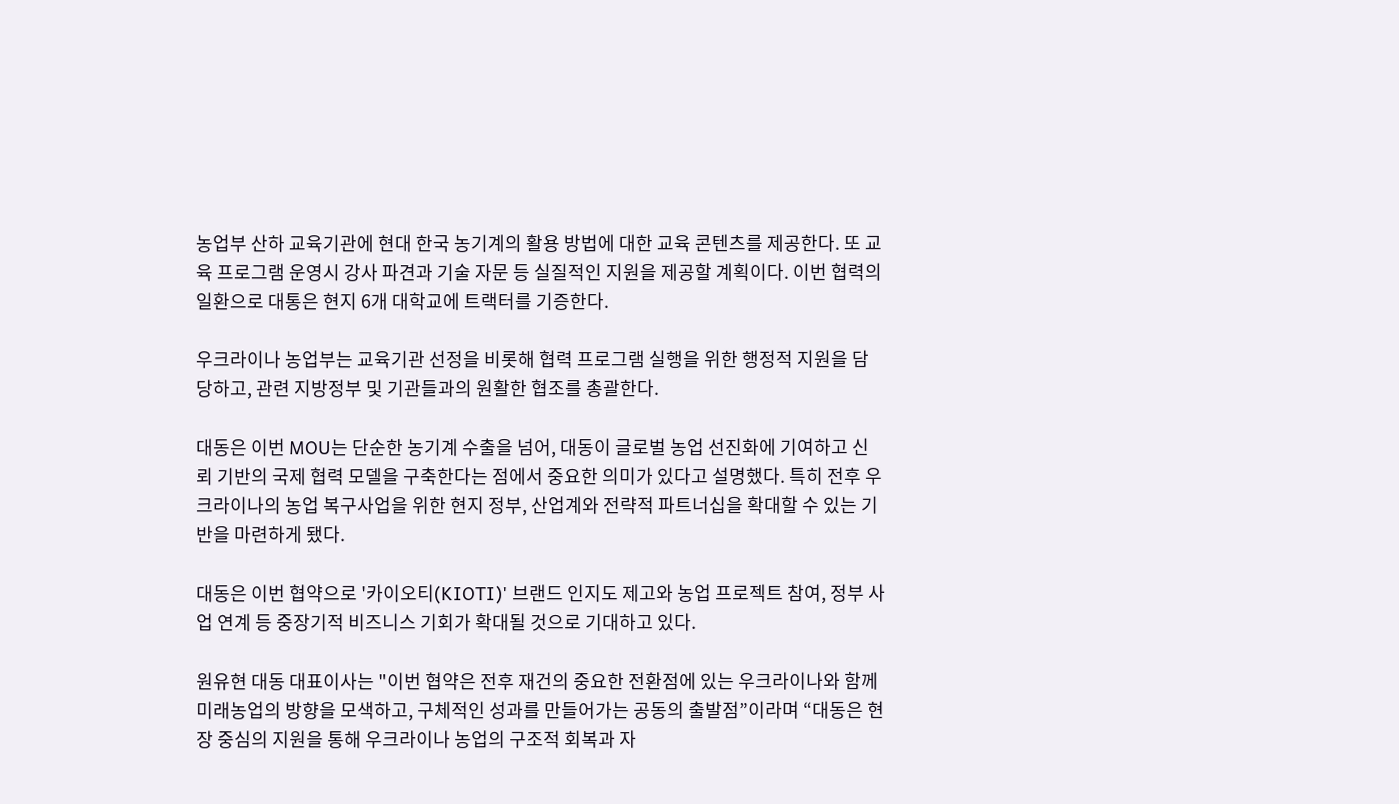농업부 산하 교육기관에 현대 한국 농기계의 활용 방법에 대한 교육 콘텐츠를 제공한다. 또 교육 프로그램 운영시 강사 파견과 기술 자문 등 실질적인 지원을 제공할 계획이다. 이번 협력의 일환으로 대통은 현지 6개 대학교에 트랙터를 기증한다.

우크라이나 농업부는 교육기관 선정을 비롯해 협력 프로그램 실행을 위한 행정적 지원을 담당하고, 관련 지방정부 및 기관들과의 원활한 협조를 총괄한다.

대동은 이번 MOU는 단순한 농기계 수출을 넘어, 대동이 글로벌 농업 선진화에 기여하고 신뢰 기반의 국제 협력 모델을 구축한다는 점에서 중요한 의미가 있다고 설명했다. 특히 전후 우크라이나의 농업 복구사업을 위한 현지 정부, 산업계와 전략적 파트너십을 확대할 수 있는 기반을 마련하게 됐다.

대동은 이번 협약으로 '카이오티(KIOTI)' 브랜드 인지도 제고와 농업 프로젝트 참여, 정부 사업 연계 등 중장기적 비즈니스 기회가 확대될 것으로 기대하고 있다.

원유현 대동 대표이사는 "이번 협약은 전후 재건의 중요한 전환점에 있는 우크라이나와 함께 미래농업의 방향을 모색하고, 구체적인 성과를 만들어가는 공동의 출발점”이라며 “대동은 현장 중심의 지원을 통해 우크라이나 농업의 구조적 회복과 자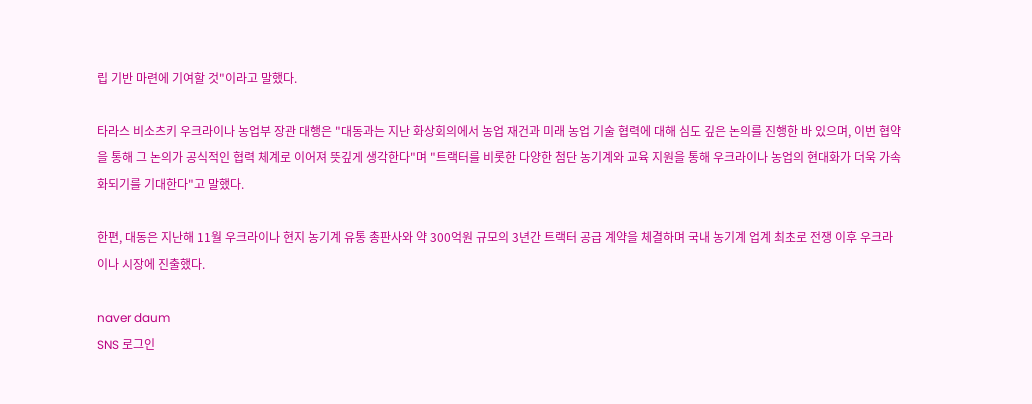립 기반 마련에 기여할 것"이라고 말했다.

타라스 비소츠키 우크라이나 농업부 장관 대행은 "대동과는 지난 화상회의에서 농업 재건과 미래 농업 기술 협력에 대해 심도 깊은 논의를 진행한 바 있으며, 이번 협약을 통해 그 논의가 공식적인 협력 체계로 이어져 뜻깊게 생각한다"며 "트랙터를 비롯한 다양한 첨단 농기계와 교육 지원을 통해 우크라이나 농업의 현대화가 더욱 가속화되기를 기대한다"고 말했다.

한편, 대동은 지난해 11월 우크라이나 현지 농기계 유통 총판사와 약 300억원 규모의 3년간 트랙터 공급 계약을 체결하며 국내 농기계 업계 최초로 전쟁 이후 우크라이나 시장에 진출했다.

naver daum
SNS 로그인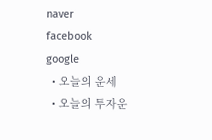naver
facebook
google
  • 오늘의 운세
  • 오늘의 투자운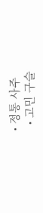• 정통 사주
  • 고민 구슬